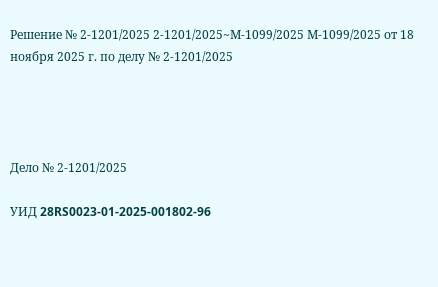Решение № 2-1201/2025 2-1201/2025~М-1099/2025 М-1099/2025 от 18 ноября 2025 г. по делу № 2-1201/2025




Дело № 2-1201/2025

УИД 28RS0023-01-2025-001802-96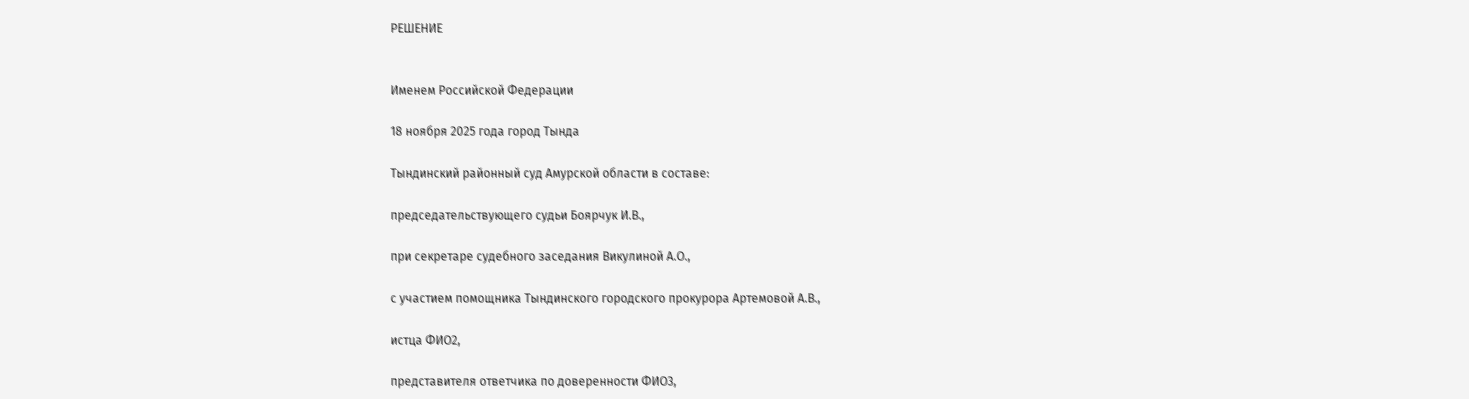РЕШЕНИЕ


Именем Российской Федерации

18 ноября 2025 года город Тында

Тындинский районный суд Амурской области в составе:

председательствующего судьи Боярчук И.В.,

при секретаре судебного заседания Викулиной А.О.,

с участием помощника Тындинского городского прокурора Артемовой А.В.,

истца ФИО2,

представителя ответчика по доверенности ФИО3,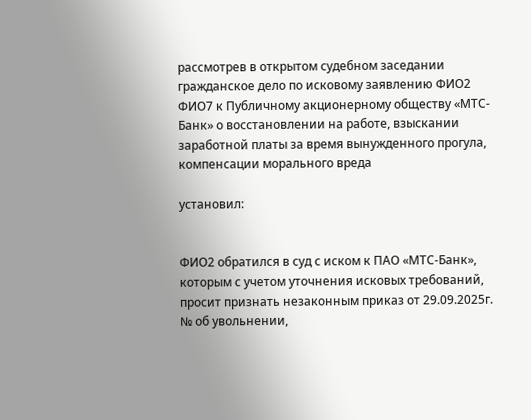рассмотрев в открытом судебном заседании гражданское дело по исковому заявлению ФИО2 ФИО7 к Публичному акционерному обществу «МТС-Банк» о восстановлении на работе, взыскании заработной платы за время вынужденного прогула, компенсации морального вреда

установил:


ФИО2 обратился в суд с иском к ПАО «МТС-Банк», которым с учетом уточнения исковых требований, просит признать незаконным приказ от 29.09.2025г. № об увольнении,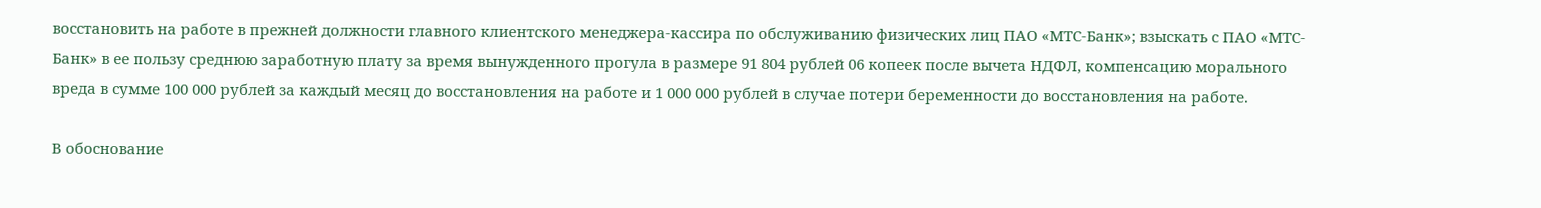восстановить на работе в прежней должности главного клиентского менеджера-кассира по обслуживанию физических лиц ПАО «МТС-Банк»; взыскать с ПАО «МТС-Банк» в ее пользу среднюю заработную плату за время вынужденного прогула в размере 91 804 рублей 06 копеек после вычета НДФЛ, компенсацию морального вреда в сумме 100 000 рублей за каждый месяц до восстановления на работе и 1 000 000 рублей в случае потери беременности до восстановления на работе.

В обоснование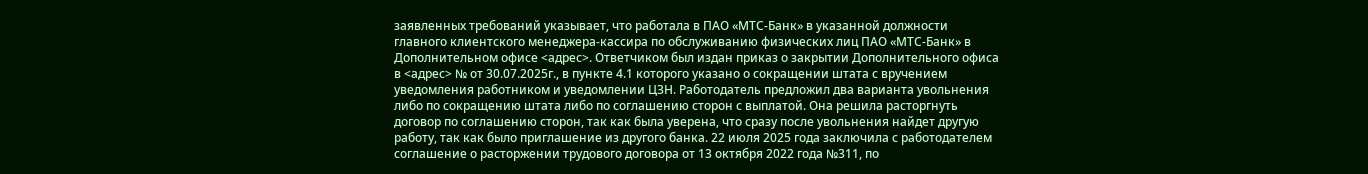заявленных требований указывает, что работала в ПАО «МТС-Банк» в указанной должности главного клиентского менеджера-кассира по обслуживанию физических лиц ПАО «МТС-Банк» в Дополнительном офисе <адрес>. Ответчиком был издан приказ о закрытии Дополнительного офиса в <адрес> № от 30.07.2025г., в пункте 4.1 которого указано о сокращении штата с вручением уведомления работником и уведомлении ЦЗН. Работодатель предложил два варианта увольнения либо по сокращению штата либо по соглашению сторон с выплатой. Она решила расторгнуть договор по соглашению сторон, так как была уверена, что сразу после увольнения найдет другую работу, так как было приглашение из другого банка. 22 июля 2025 года заключила с работодателем соглашение о расторжении трудового договора от 13 октября 2022 года №311, по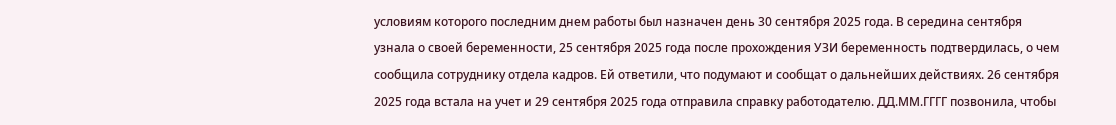условиям которого последним днем работы был назначен день 30 сентября 2025 года. В середина сентября узнала о своей беременности, 25 сентября 2025 года после прохождения УЗИ беременность подтвердилась, о чем сообщила сотруднику отдела кадров. Ей ответили, что подумают и сообщат о дальнейших действиях. 26 сентября 2025 года встала на учет и 29 сентября 2025 года отправила справку работодателю. ДД.ММ.ГГГГ позвонила, чтобы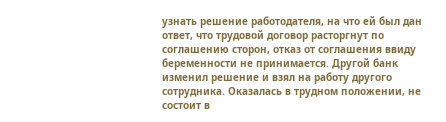узнать решение работодателя, на что ей был дан ответ, что трудовой договор расторгнут по соглашению сторон, отказ от соглашения ввиду беременности не принимается. Другой банк изменил решение и взял на работу другого сотрудника. Оказалась в трудном положении, не состоит в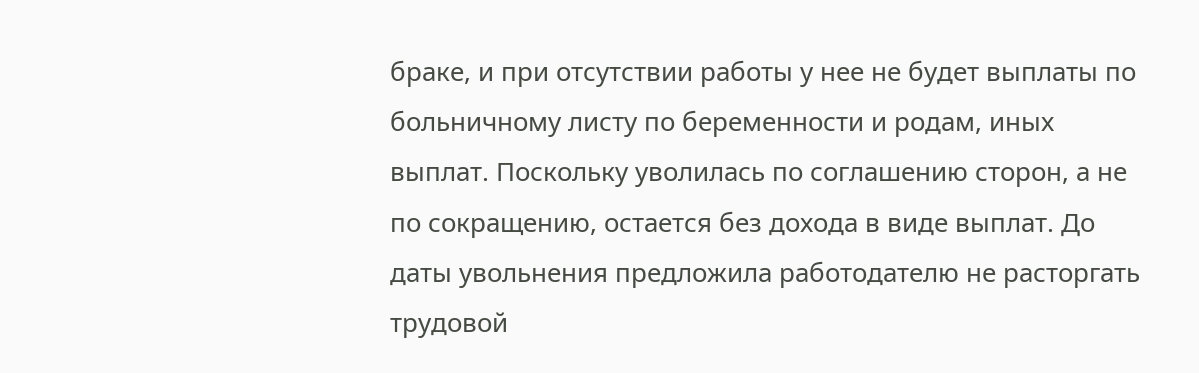браке, и при отсутствии работы у нее не будет выплаты по больничному листу по беременности и родам, иных выплат. Поскольку уволилась по соглашению сторон, а не по сокращению, остается без дохода в виде выплат. До даты увольнения предложила работодателю не расторгать трудовой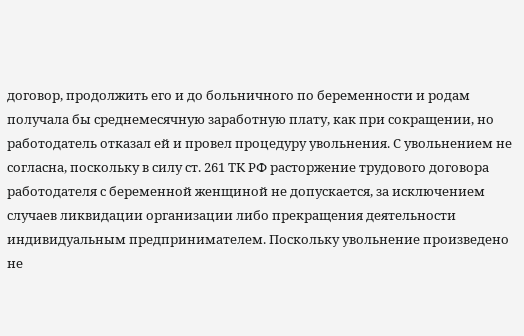договор, продолжить его и до больничного по беременности и родам получала бы среднемесячную заработную плату, как при сокращении, но работодатель отказал ей и провел процедуру увольнения. С увольнением не согласна, поскольку в силу ст. 261 ТК РФ расторжение трудового договора работодателя с беременной женщиной не допускается, за исключением случаев ликвидации организации либо прекращения деятельности индивидуальным предпринимателем. Поскольку увольнение произведено не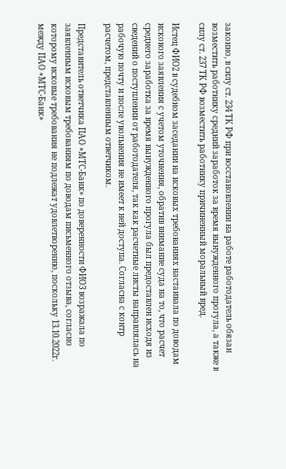законно, в силу ст. 234 ТК РФ при восстановлении на работе работодатель обязан возместить работнику средний заработок за время вынужденного прогула, а также в силу ст. 237 ТК РФ возместить работнику причиненный моральный вред.

Истец ФИО2 в судебном заседании на исковых требованиях настаивала по доводам искового заявления с учетом уточнения, обратив внимание суда на то, что расчет среднего заработка за время вынужденного прогула был предоставлен исходя из сведений о поступлении от работодателя, так как расчетные листы направлялась на рабочую почту и после увольнения не имеет к ней доступа. Согласна с контр расчетом, представленным ответчиком.

Представитель ответчика ПАО «МТС-Банк» по доверенности ФИО3 возражала по заявленным исковым требованиям по доводам письменного отзыва, согласно которому исковые требования не подлежат удовлетворению, поскольку 13.10.2022г. между ПАО «МТС-Банк»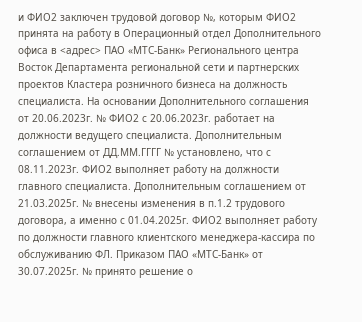и ФИО2 заключен трудовой договор №, которым ФИО2 принята на работу в Операционный отдел Дополнительного офиса в <адрес> ПАО «МТС-Банк» Регионального центра Восток Департамента региональной сети и партнерских проектов Кластера розничного бизнеса на должность специалиста. На основании Дополнительного соглашения от 20.06.2023г. № ФИО2 с 20.06.2023г. работает на должности ведущего специалиста. Дополнительным соглашением от ДД.ММ.ГГГГ № установлено, что с 08.11.2023г. ФИО2 выполняет работу на должности главного специалиста. Дополнительным соглашением от 21.03.2025г. № внесены изменения в п.1.2 трудового договора, а именно с 01.04.2025г. ФИО2 выполняет работу по должности главного клиентского менеджера-кассира по обслуживанию ФЛ. Приказом ПАО «МТС-Банк» от 30.07.2025г. № принято решение о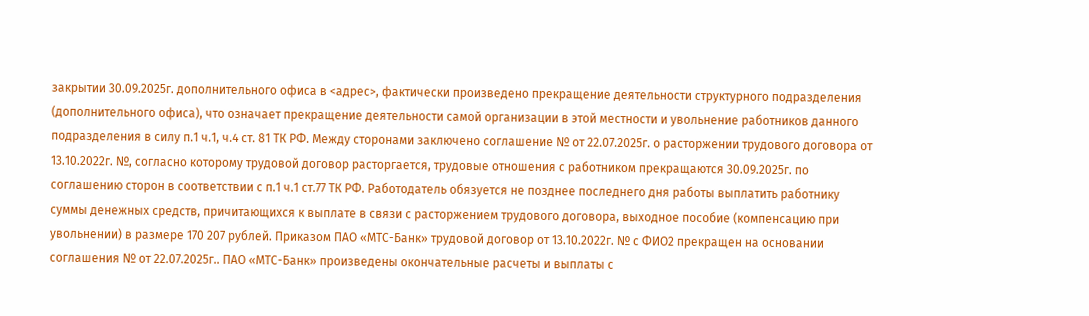закрытии 30.09.2025г. дополнительного офиса в <адрес>, фактически произведено прекращение деятельности структурного подразделения (дополнительного офиса), что означает прекращение деятельности самой организации в этой местности и увольнение работников данного подразделения в силу п.1 ч.1, ч.4 ст. 81 ТК РФ. Между сторонами заключено соглашение № от 22.07.2025г. о расторжении трудового договора от 13.10.2022г. №, согласно которому трудовой договор расторгается, трудовые отношения с работником прекращаются 30.09.2025г. по соглашению сторон в соответствии с п.1 ч.1 ст.77 ТК РФ. Работодатель обязуется не позднее последнего дня работы выплатить работнику суммы денежных средств, причитающихся к выплате в связи с расторжением трудового договора, выходное пособие (компенсацию при увольнении) в размере 170 207 рублей. Приказом ПАО «МТС-Банк» трудовой договор от 13.10.2022г. № с ФИО2 прекращен на основании соглашения № от 22.07.2025г.. ПАО «МТС-Банк» произведены окончательные расчеты и выплаты с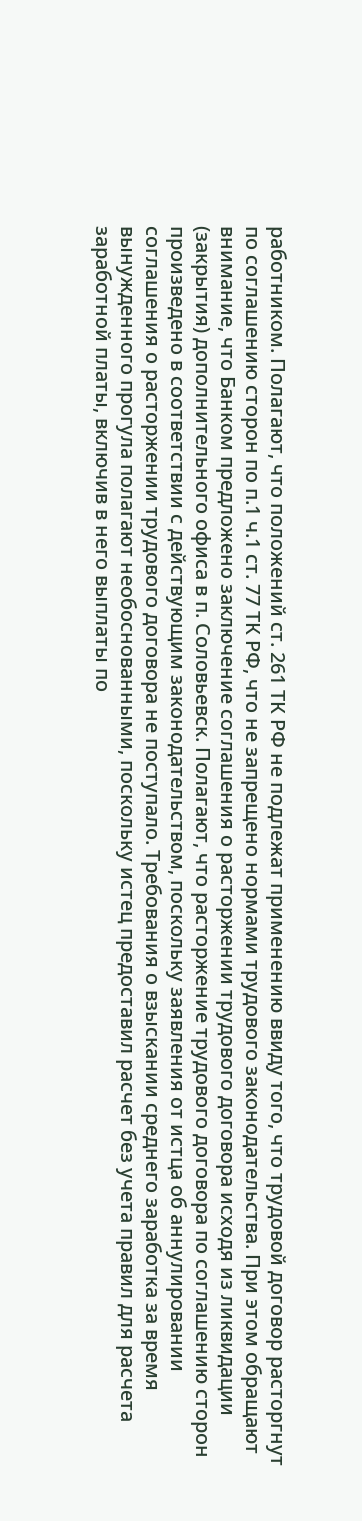работником. Полагают, что положений ст. 261 ТК РФ не подлежат применению ввиду того, что трудовой договор расторгнут по соглашению сторон по п.1 ч.1 ст. 77 ТК РФ, что не запрещено нормами трудового законодательства. При этом обращают внимание, что Банком предложено заключение соглашения о расторжении трудового договора исходя из ликвидации (закрытия) дополнительного офиса в п. Соловьевск. Полагают, что расторжение трудового договора по соглашению сторон произведено в соответствии с действующим законодательством, поскольку заявления от истца об аннулировании соглашения о расторжении трудового договора не поступало. Требования о взыскании среднего заработка за время вынужденного прогула полагают необоснованными, поскольку истец предоставил расчет без учета правил для расчета заработной платы, включив в него выплаты по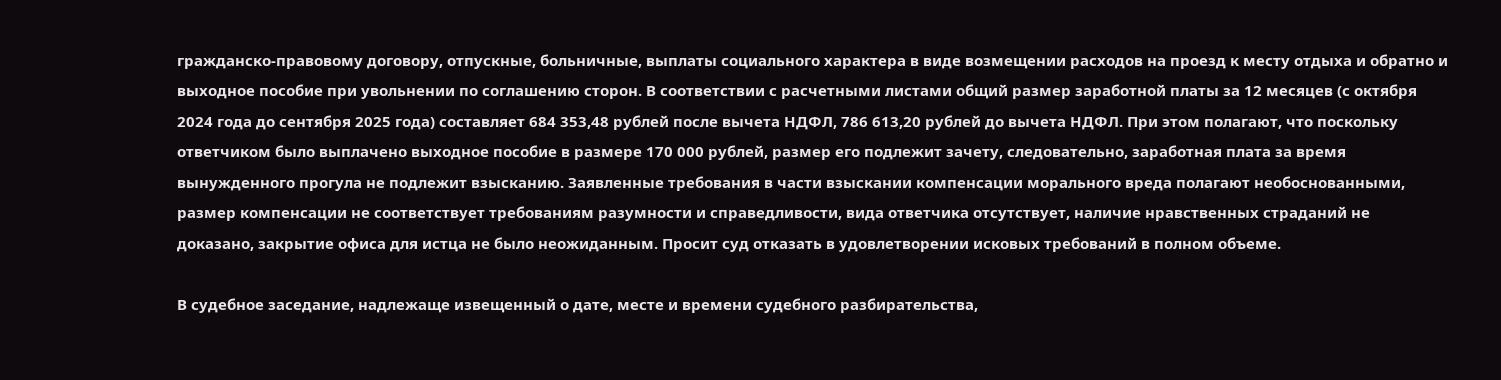гражданско-правовому договору, отпускные, больничные, выплаты социального характера в виде возмещении расходов на проезд к месту отдыха и обратно и выходное пособие при увольнении по соглашению сторон. В соответствии с расчетными листами общий размер заработной платы за 12 месяцев (с октября 2024 года до сентября 2025 года) составляет 684 353,48 рублей после вычета НДФЛ, 786 613,20 рублей до вычета НДФЛ. При этом полагают, что поскольку ответчиком было выплачено выходное пособие в размере 170 000 рублей, размер его подлежит зачету, следовательно, заработная плата за время вынужденного прогула не подлежит взысканию. Заявленные требования в части взыскании компенсации морального вреда полагают необоснованными, размер компенсации не соответствует требованиям разумности и справедливости, вида ответчика отсутствует, наличие нравственных страданий не доказано, закрытие офиса для истца не было неожиданным. Просит суд отказать в удовлетворении исковых требований в полном объеме.

В судебное заседание, надлежаще извещенный о дате, месте и времени судебного разбирательства,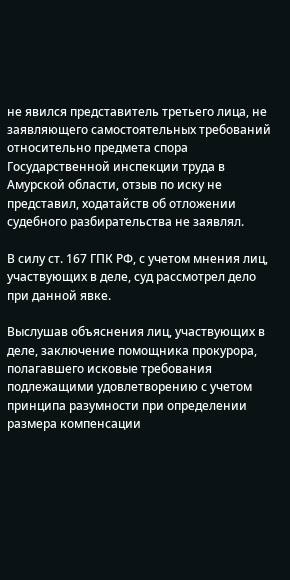не явился представитель третьего лица, не заявляющего самостоятельных требований относительно предмета спора Государственной инспекции труда в Амурской области, отзыв по иску не представил, ходатайств об отложении судебного разбирательства не заявлял.

В силу ст. 167 ГПК РФ, с учетом мнения лиц, участвующих в деле, суд рассмотрел дело при данной явке.

Выслушав объяснения лиц, участвующих в деле, заключение помощника прокурора, полагавшего исковые требования подлежащими удовлетворению с учетом принципа разумности при определении размера компенсации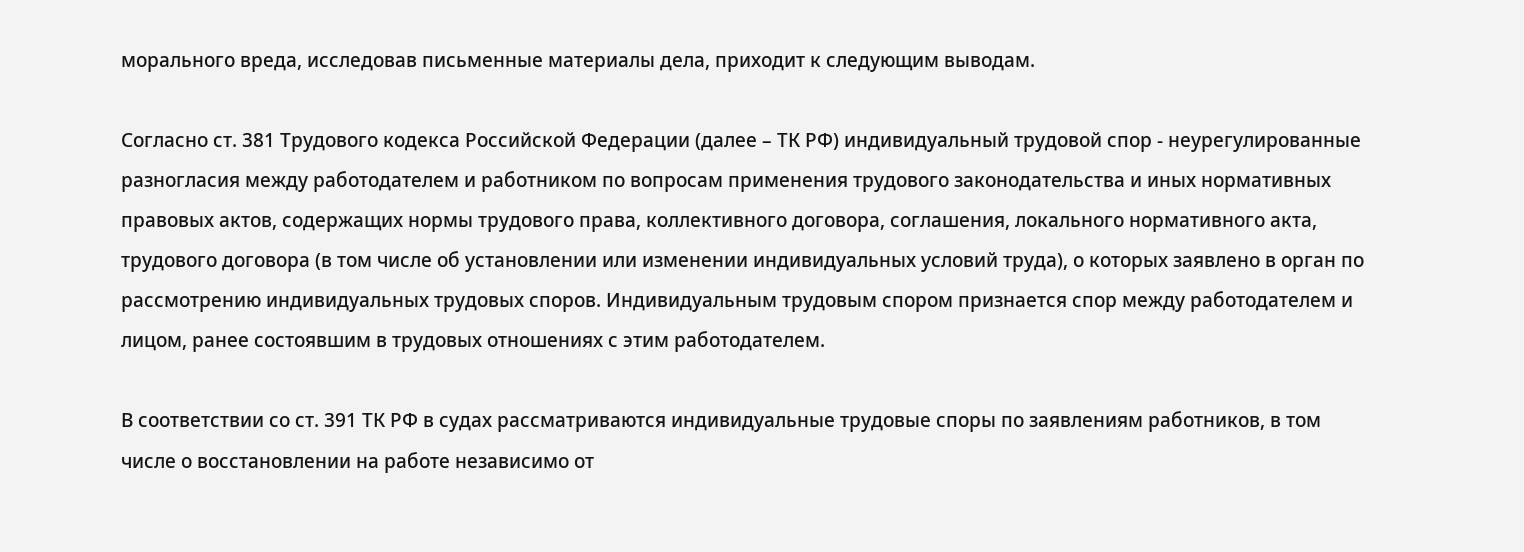морального вреда, исследовав письменные материалы дела, приходит к следующим выводам.

Согласно ст. 381 Трудового кодекса Российской Федерации (далее – ТК РФ) индивидуальный трудовой спор - неурегулированные разногласия между работодателем и работником по вопросам применения трудового законодательства и иных нормативных правовых актов, содержащих нормы трудового права, коллективного договора, соглашения, локального нормативного акта, трудового договора (в том числе об установлении или изменении индивидуальных условий труда), о которых заявлено в орган по рассмотрению индивидуальных трудовых споров. Индивидуальным трудовым спором признается спор между работодателем и лицом, ранее состоявшим в трудовых отношениях с этим работодателем.

В соответствии со ст. 391 ТК РФ в судах рассматриваются индивидуальные трудовые споры по заявлениям работников, в том числе о восстановлении на работе независимо от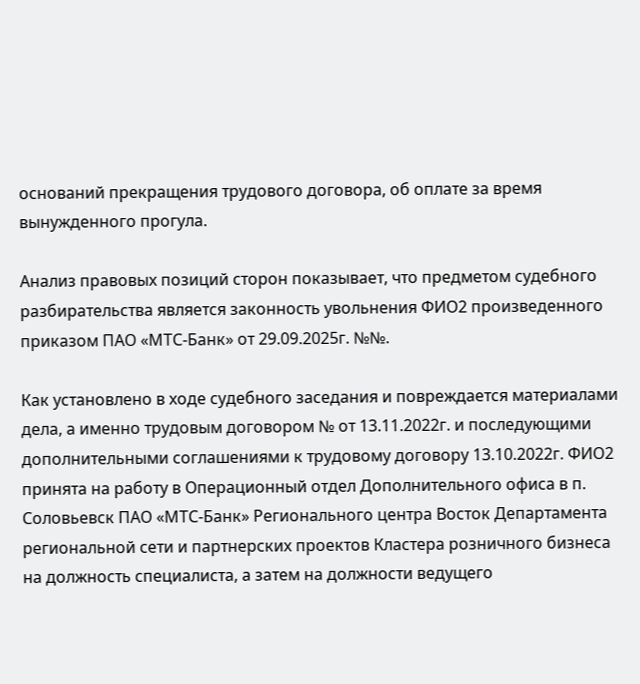оснований прекращения трудового договора, об оплате за время вынужденного прогула.

Анализ правовых позиций сторон показывает, что предметом судебного разбирательства является законность увольнения ФИО2 произведенного приказом ПАО «МТС-Банк» от 29.09.2025г. №№.

Как установлено в ходе судебного заседания и повреждается материалами дела, а именно трудовым договором № от 13.11.2022г. и последующими дополнительными соглашениями к трудовому договору 13.10.2022г. ФИО2 принята на работу в Операционный отдел Дополнительного офиса в п. Соловьевск ПАО «МТС-Банк» Регионального центра Восток Департамента региональной сети и партнерских проектов Кластера розничного бизнеса на должность специалиста, а затем на должности ведущего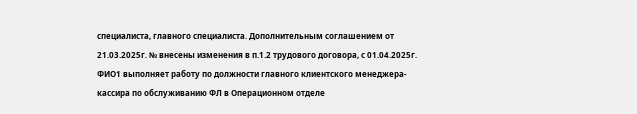специалиста, главного специалиста. Дополнительным соглашением от 21.03.2025г. № внесены изменения в п.1.2 трудового договора, с 01.04.2025г. ФИО1 выполняет работу по должности главного клиентского менеджера-кассира по обслуживанию ФЛ в Операционном отделе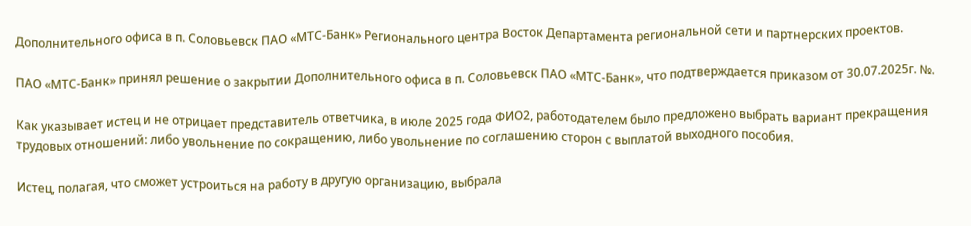Дополнительного офиса в п. Соловьевск ПАО «МТС-Банк» Регионального центра Восток Департамента региональной сети и партнерских проектов.

ПАО «МТС-Банк» принял решение о закрытии Дополнительного офиса в п. Соловьевск ПАО «МТС-Банк», что подтверждается приказом от 30.07.2025г. №.

Как указывает истец и не отрицает представитель ответчика, в июле 2025 года ФИО2, работодателем было предложено выбрать вариант прекращения трудовых отношений: либо увольнение по сокращению, либо увольнение по соглашению сторон с выплатой выходного пособия.

Истец, полагая, что сможет устроиться на работу в другую организацию, выбрала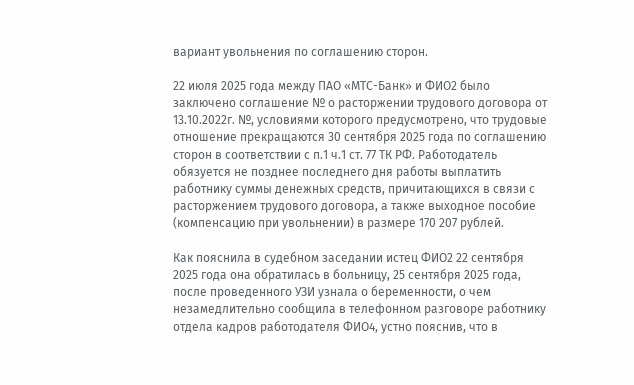вариант увольнения по соглашению сторон.

22 июля 2025 года между ПАО «МТС-Банк» и ФИО2 было заключено соглашение № о расторжении трудового договора от 13.10.2022г. №, условиями которого предусмотрено, что трудовые отношение прекращаются 30 сентября 2025 года по соглашению сторон в соответствии с п.1 ч.1 ст. 77 ТК РФ. Работодатель обязуется не позднее последнего дня работы выплатить работнику суммы денежных средств, причитающихся в связи с расторжением трудового договора, а также выходное пособие (компенсацию при увольнении) в размере 170 207 рублей.

Как пояснила в судебном заседании истец ФИО2 22 сентября 2025 года она обратилась в больницу, 25 сентября 2025 года, после проведенного УЗИ узнала о беременности, о чем незамедлительно сообщила в телефонном разговоре работнику отдела кадров работодателя ФИО4, устно пояснив, что в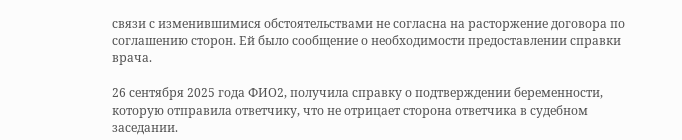связи с изменившимися обстоятельствами не согласна на расторжение договора по соглашению сторон. Ей было сообщение о необходимости предоставлении справки врача.

26 сентября 2025 года ФИО2, получила справку о подтверждении беременности, которую отправила ответчику, что не отрицает сторона ответчика в судебном заседании.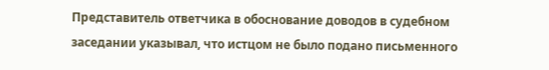Представитель ответчика в обоснование доводов в судебном заседании указывал, что истцом не было подано письменного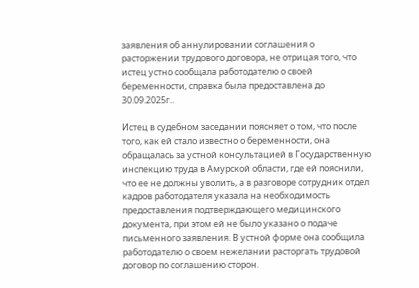заявления об аннулировании соглашения о расторжении трудового договора, не отрицая того, что истец устно сообщала работодателю о своей беременности, справка была предоставлена до 30.09.2025г..

Истец в судебном заседании поясняет о том, что после того, как ей стало известно о беременности, она обращалась за устной консультацией в Государственную инспекцию труда в Амурской области, где ей пояснили, что ее не должны уволить, а в разговоре сотрудник отдел кадров работодателя указала на необходимость предоставления подтверждающего медицинского документа, при этом ей не было указано о подаче письменного заявления. В устной форме она сообщила работодателю о своем нежелании расторгать трудовой договор по соглашению сторон.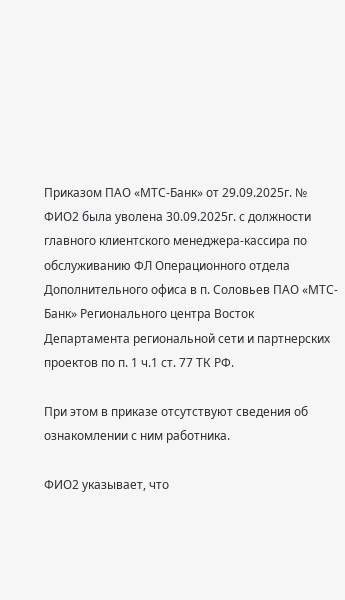Приказом ПАО «МТС-Банк» от 29.09.2025г. № ФИО2 была уволена 30.09.2025г. с должности главного клиентского менеджера-кассира по обслуживанию ФЛ Операционного отдела Дополнительного офиса в п. Соловьев ПАО «МТС-Банк» Регионального центра Восток Департамента региональной сети и партнерских проектов по п. 1 ч.1 ст. 77 ТК РФ.

При этом в приказе отсутствуют сведения об ознакомлении с ним работника.

ФИО2 указывает, что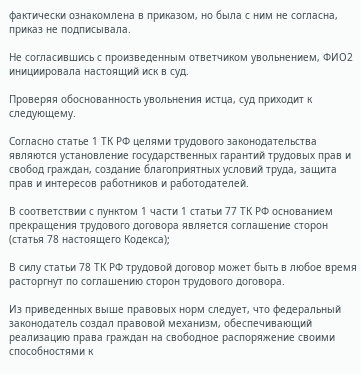фактически ознакомлена в приказом, но была с ним не согласна, приказ не подписывала.

Не согласившись с произведенным ответчиком увольнением, ФИО2 инициировала настоящий иск в суд.

Проверяя обоснованность увольнения истца, суд приходит к следующему.

Согласно статье 1 ТК РФ целями трудового законодательства являются установление государственных гарантий трудовых прав и свобод граждан, создание благоприятных условий труда, защита прав и интересов работников и работодателей.

В соответствии с пунктом 1 части 1 статьи 77 ТК РФ основанием прекращения трудового договора является соглашение сторон (статья 78 настоящего Кодекса);

В силу статьи 78 ТК РФ трудовой договор может быть в любое время расторгнут по соглашению сторон трудового договора.

Из приведенных выше правовых норм следует, что федеральный законодатель создал правовой механизм, обеспечивающий реализацию права граждан на свободное распоряжение своими способностями к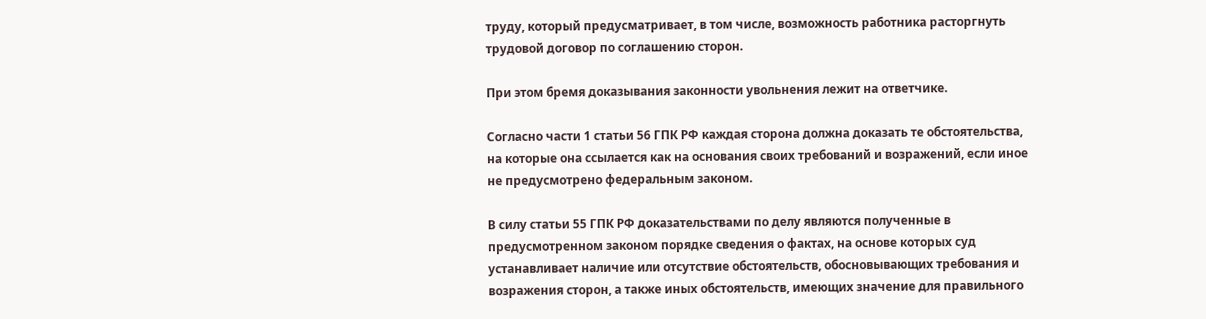труду, который предусматривает, в том числе, возможность работника расторгнуть трудовой договор по соглашению сторон.

При этом бремя доказывания законности увольнения лежит на ответчике.

Согласно части 1 статьи 56 ГПК РФ каждая сторона должна доказать те обстоятельства, на которые она ссылается как на основания своих требований и возражений, если иное не предусмотрено федеральным законом.

В силу статьи 55 ГПК РФ доказательствами по делу являются полученные в предусмотренном законом порядке сведения о фактах, на основе которых суд устанавливает наличие или отсутствие обстоятельств, обосновывающих требования и возражения сторон, а также иных обстоятельств, имеющих значение для правильного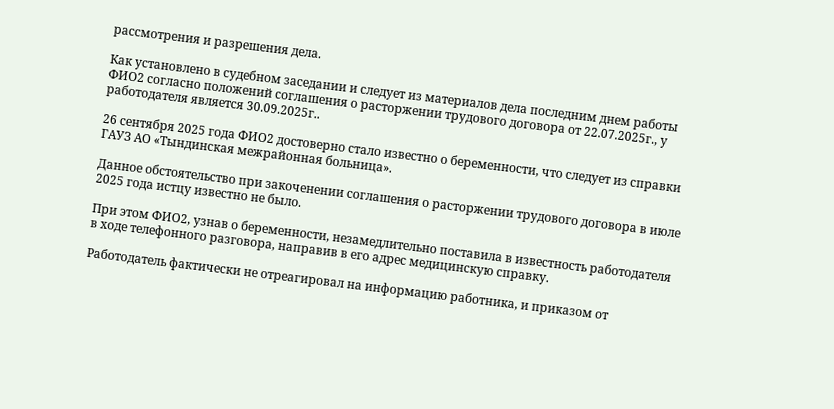рассмотрения и разрешения дела.

Как установлено в судебном заседании и следует из материалов дела последним днем работы ФИО2 согласно положений соглашения о расторжении трудового договора от 22.07.2025г., у работодателя является 30.09.2025г..

26 сентября 2025 года ФИО2 достоверно стало известно о беременности, что следует из справки ГАУЗ АО «Тындинская межрайонная больница».

Данное обстоятельство при закоченении соглашения о расторжении трудового договора в июле 2025 года истцу известно не было.

При этом ФИО2, узнав о беременности, незамедлительно поставила в известность работодателя в ходе телефонного разговора, направив в его адрес медицинскую справку.

Работодатель фактически не отреагировал на информацию работника, и приказом от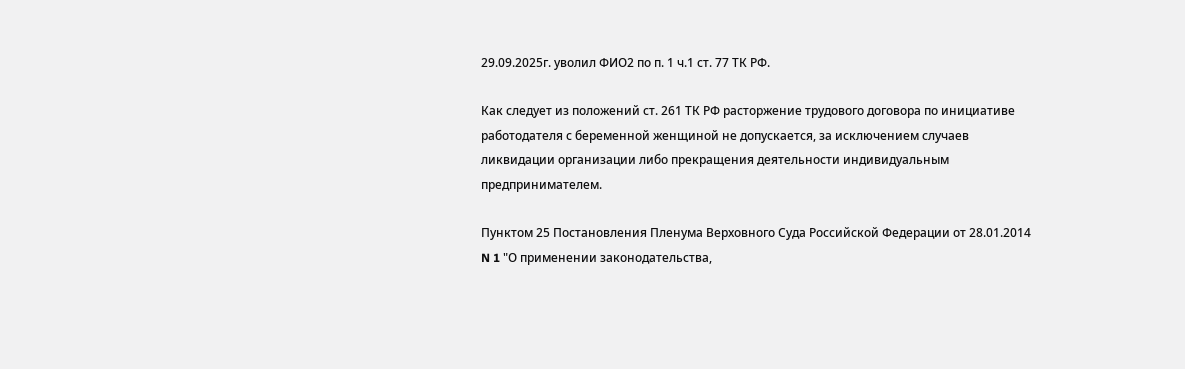29.09.2025г. уволил ФИО2 по п. 1 ч.1 ст. 77 ТК РФ.

Как следует из положений ст. 261 ТК РФ расторжение трудового договора по инициативе работодателя с беременной женщиной не допускается, за исключением случаев ликвидации организации либо прекращения деятельности индивидуальным предпринимателем.

Пунктом 25 Постановления Пленума Верховного Суда Российской Федерации от 28.01.2014 N 1 "О применении законодательства,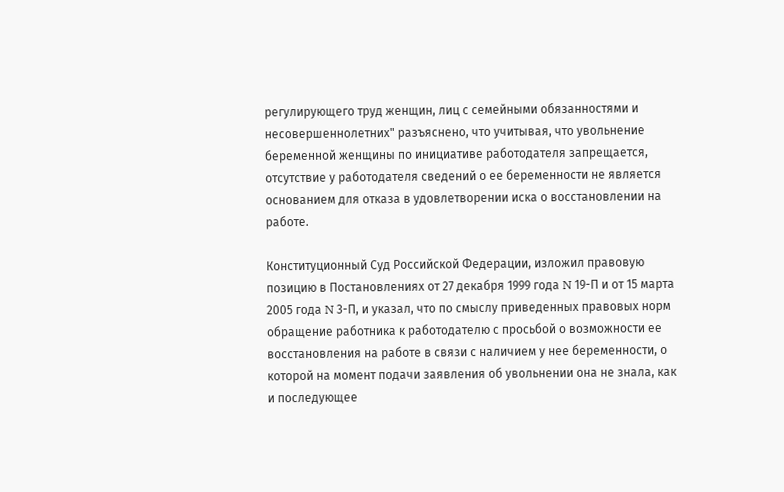регулирующего труд женщин, лиц с семейными обязанностями и несовершеннолетних" разъяснено, что учитывая, что увольнение беременной женщины по инициативе работодателя запрещается, отсутствие у работодателя сведений о ее беременности не является основанием для отказа в удовлетворении иска о восстановлении на работе.

Конституционный Суд Российской Федерации, изложил правовую позицию в Постановлениях от 27 декабря 1999 года N 19-П и от 15 марта 2005 года N 3-П, и указал, что по смыслу приведенных правовых норм обращение работника к работодателю с просьбой о возможности ее восстановления на работе в связи с наличием у нее беременности, о которой на момент подачи заявления об увольнении она не знала, как и последующее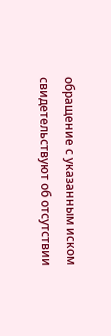обращение с указанным иском свидетельствуют об отсутствии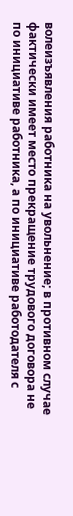волеизъявления работника на увольнение; в противном случае фактически имеет место прекращение трудового договора не по инициативе работника, а по инициативе работодателя с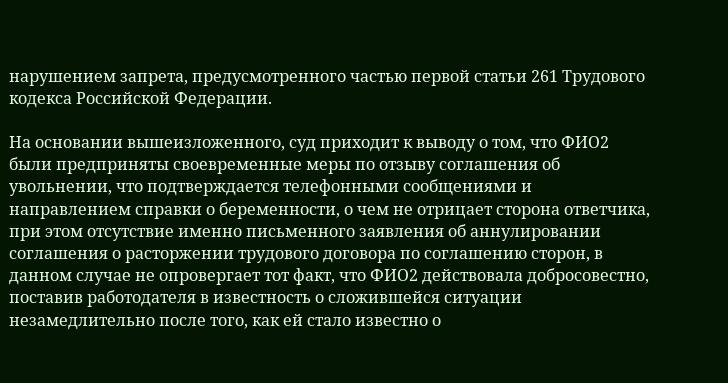нарушением запрета, предусмотренного частью первой статьи 261 Трудового кодекса Российской Федерации.

На основании вышеизложенного, суд приходит к выводу о том, что ФИО2 были предприняты своевременные меры по отзыву соглашения об увольнении, что подтверждается телефонными сообщениями и направлением справки о беременности, о чем не отрицает сторона ответчика, при этом отсутствие именно письменного заявления об аннулировании соглашения о расторжении трудового договора по соглашению сторон, в данном случае не опровергает тот факт, что ФИО2 действовала добросовестно, поставив работодателя в известность о сложившейся ситуации незамедлительно после того, как ей стало известно о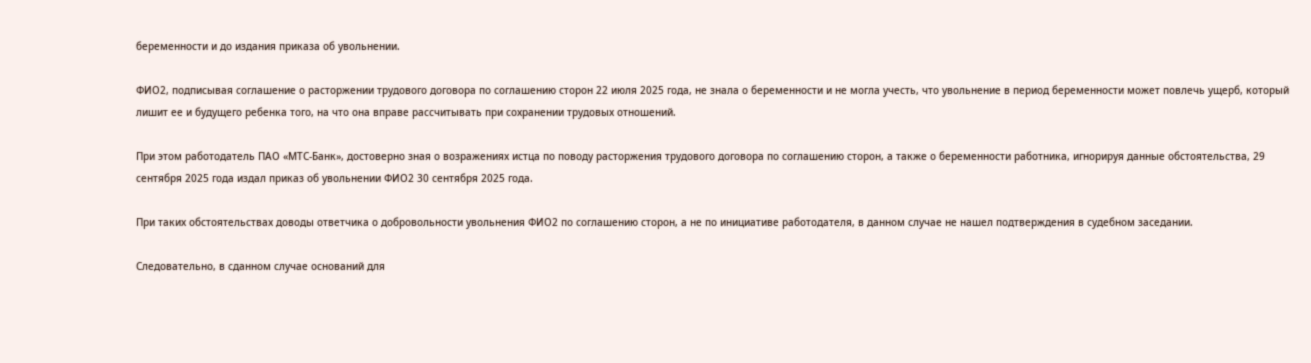беременности и до издания приказа об увольнении.

ФИО2, подписывая соглашение о расторжении трудового договора по соглашению сторон 22 июля 2025 года, не знала о беременности и не могла учесть, что увольнение в период беременности может повлечь ущерб, который лишит ее и будущего ребенка того, на что она вправе рассчитывать при сохранении трудовых отношений.

При этом работодатель ПАО «МТС-Банк», достоверно зная о возражениях истца по поводу расторжения трудового договора по соглашению сторон, а также о беременности работника, игнорируя данные обстоятельства, 29 сентября 2025 года издал приказ об увольнении ФИО2 30 сентября 2025 года.

При таких обстоятельствах доводы ответчика о добровольности увольнения ФИО2 по соглашению сторон, а не по инициативе работодателя, в данном случае не нашел подтверждения в судебном заседании.

Следовательно, в сданном случае оснований для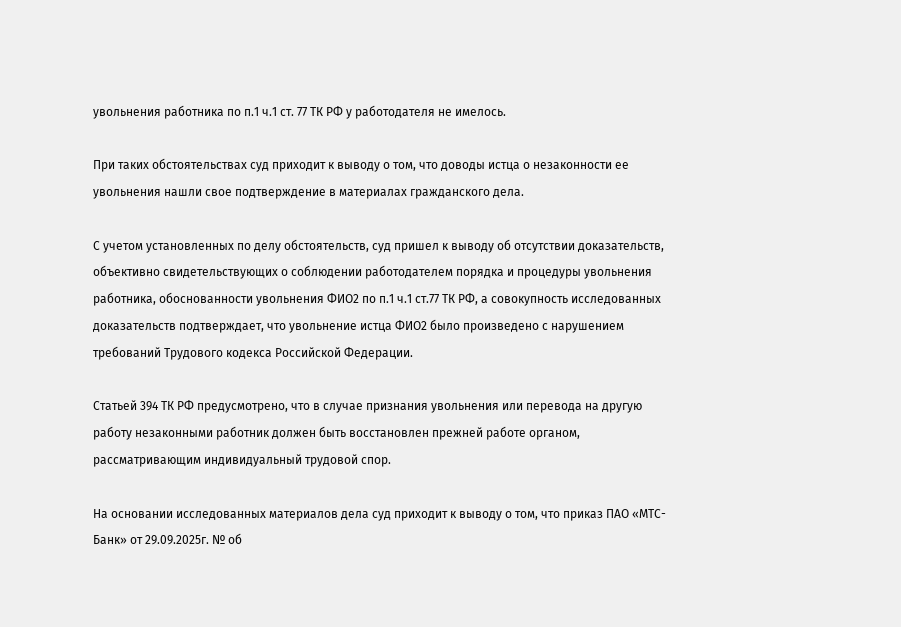увольнения работника по п.1 ч.1 ст. 77 ТК РФ у работодателя не имелось.

При таких обстоятельствах суд приходит к выводу о том, что доводы истца о незаконности ее увольнения нашли свое подтверждение в материалах гражданского дела.

С учетом установленных по делу обстоятельств, суд пришел к выводу об отсутствии доказательств, объективно свидетельствующих о соблюдении работодателем порядка и процедуры увольнения работника, обоснованности увольнения ФИО2 по п.1 ч.1 ст.77 ТК РФ, а совокупность исследованных доказательств подтверждает, что увольнение истца ФИО2 было произведено с нарушением требований Трудового кодекса Российской Федерации.

Статьей 394 ТК РФ предусмотрено, что в случае признания увольнения или перевода на другую работу незаконными работник должен быть восстановлен прежней работе органом, рассматривающим индивидуальный трудовой спор.

На основании исследованных материалов дела суд приходит к выводу о том, что приказ ПАО «МТС-Банк» от 29.09.2025г. № об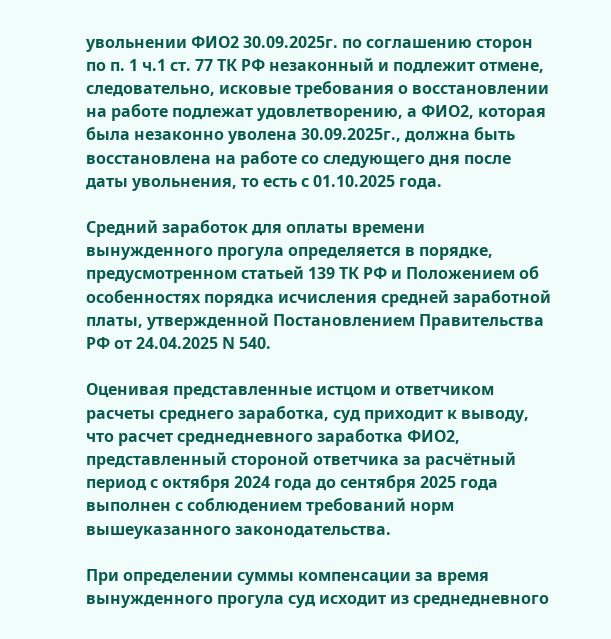увольнении ФИО2 30.09.2025г. по соглашению сторон по п. 1 ч.1 ст. 77 ТК РФ незаконный и подлежит отмене, следовательно, исковые требования о восстановлении на работе подлежат удовлетворению, а ФИО2, которая была незаконно уволена 30.09.2025г., должна быть восстановлена на работе со следующего дня после даты увольнения, то есть с 01.10.2025 года.

Средний заработок для оплаты времени вынужденного прогула определяется в порядке, предусмотренном статьей 139 ТК РФ и Положением об особенностях порядка исчисления средней заработной платы, утвержденной Постановлением Правительства РФ от 24.04.2025 N 540.

Оценивая представленные истцом и ответчиком расчеты среднего заработка, суд приходит к выводу, что расчет среднедневного заработка ФИО2, представленный стороной ответчика за расчётный период с октября 2024 года до сентября 2025 года выполнен с соблюдением требований норм вышеуказанного законодательства.

При определении суммы компенсации за время вынужденного прогула суд исходит из среднедневного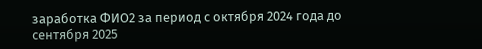заработка ФИО2 за период с октября 2024 года до сентября 2025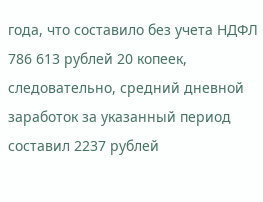года, что составило без учета НДФЛ 786 613 рублей 20 копеек, следовательно, средний дневной заработок за указанный период составил 2237 рублей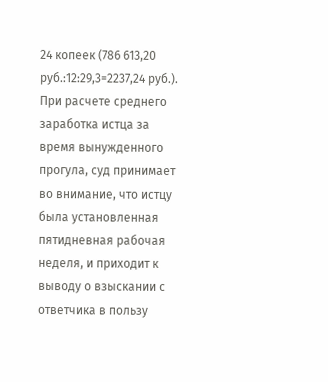24 копеек (786 613,20 руб.:12:29,3=2237,24 руб.). При расчете среднего заработка истца за время вынужденного прогула, суд принимает во внимание, что истцу была установленная пятидневная рабочая неделя, и приходит к выводу о взыскании с ответчика в пользу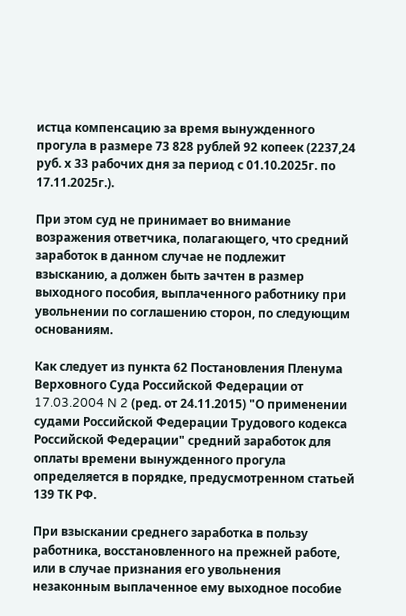истца компенсацию за время вынужденного прогула в размере 73 828 рублей 92 копеек (2237,24 руб. х 33 рабочих дня за период с 01.10.2025г. по 17.11.2025г.).

При этом суд не принимает во внимание возражения ответчика, полагающего, что средний заработок в данном случае не подлежит взысканию, а должен быть зачтен в размер выходного пособия, выплаченного работнику при увольнении по соглашению сторон, по следующим основаниям.

Как следует из пункта 62 Постановления Пленума Верховного Суда Российской Федерации от 17.03.2004 N 2 (ред. от 24.11.2015) "О применении судами Российской Федерации Трудового кодекса Российской Федерации" средний заработок для оплаты времени вынужденного прогула определяется в порядке, предусмотренном статьей 139 ТК РФ.

При взыскании среднего заработка в пользу работника, восстановленного на прежней работе, или в случае признания его увольнения незаконным выплаченное ему выходное пособие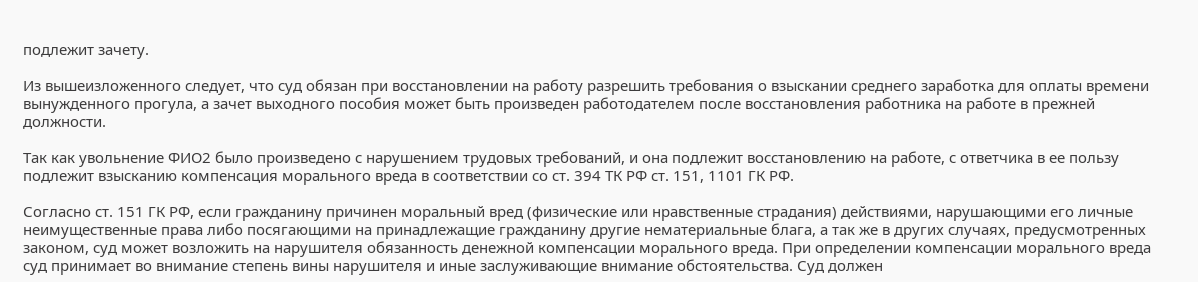подлежит зачету.

Из вышеизложенного следует, что суд обязан при восстановлении на работу разрешить требования о взыскании среднего заработка для оплаты времени вынужденного прогула, а зачет выходного пособия может быть произведен работодателем после восстановления работника на работе в прежней должности.

Так как увольнение ФИО2 было произведено с нарушением трудовых требований, и она подлежит восстановлению на работе, с ответчика в ее пользу подлежит взысканию компенсация морального вреда в соответствии со ст. 394 ТК РФ ст. 151, 1101 ГК РФ.

Согласно ст. 151 ГК РФ, если гражданину причинен моральный вред (физические или нравственные страдания) действиями, нарушающими его личные неимущественные права либо посягающими на принадлежащие гражданину другие нематериальные блага, а так же в других случаях, предусмотренных законом, суд может возложить на нарушителя обязанность денежной компенсации морального вреда. При определении компенсации морального вреда суд принимает во внимание степень вины нарушителя и иные заслуживающие внимание обстоятельства. Суд должен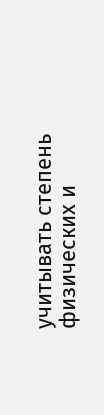учитывать степень физических и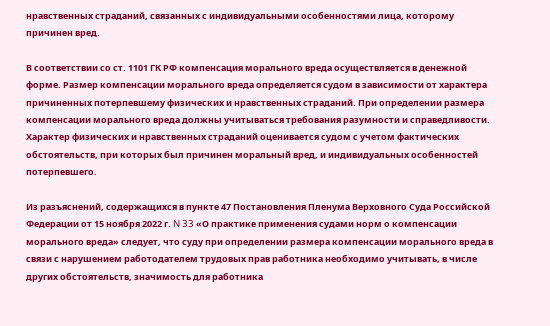нравственных страданий, связанных с индивидуальными особенностями лица, которому причинен вред.

В соответствии со ст. 1101 ГК РФ компенсация морального вреда осуществляется в денежной форме. Размер компенсации морального вреда определяется судом в зависимости от характера причиненных потерпевшему физических и нравственных страданий. При определении размера компенсации морального вреда должны учитываться требования разумности и справедливости. Характер физических и нравственных страданий оценивается судом с учетом фактических обстоятельств, при которых был причинен моральный вред, и индивидуальных особенностей потерпевшего.

Из разъяснений, содержащихся в пункте 47 Постановления Пленума Верховного Суда Российской Федерации от 15 ноября 2022 г. N 33 «О практике применения судами норм о компенсации морального вреда» следует, что суду при определении размера компенсации морального вреда в связи с нарушением работодателем трудовых прав работника необходимо учитывать, в числе других обстоятельств, значимость для работника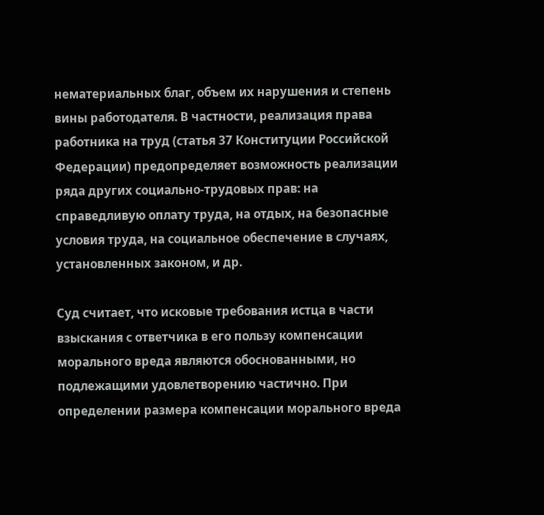нематериальных благ, объем их нарушения и степень вины работодателя. В частности, реализация права работника на труд (статья 37 Конституции Российской Федерации) предопределяет возможность реализации ряда других социально-трудовых прав: на справедливую оплату труда, на отдых, на безопасные условия труда, на социальное обеспечение в случаях, установленных законом, и др.

Суд считает, что исковые требования истца в части взыскания с ответчика в его пользу компенсации морального вреда являются обоснованными, но подлежащими удовлетворению частично. При определении размера компенсации морального вреда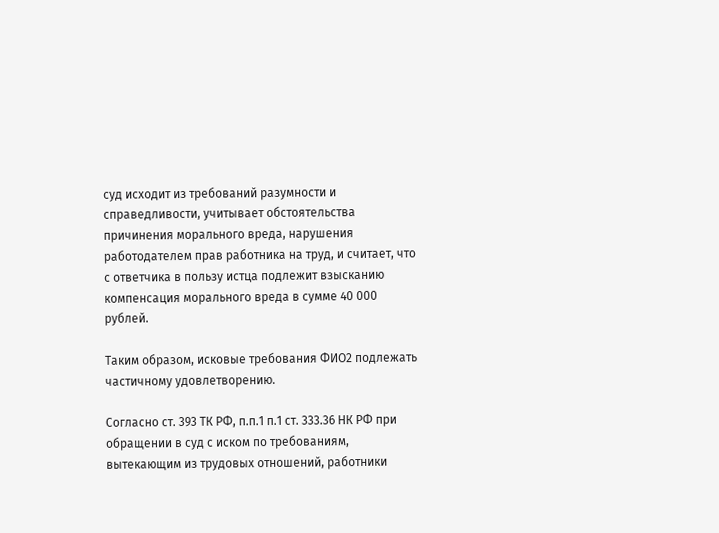суд исходит из требований разумности и справедливости, учитывает обстоятельства причинения морального вреда, нарушения работодателем прав работника на труд, и считает, что с ответчика в пользу истца подлежит взысканию компенсация морального вреда в сумме 40 000 рублей.

Таким образом, исковые требования ФИО2 подлежать частичному удовлетворению.

Согласно ст. 393 ТК РФ, п.п.1 п.1 ст. 333.36 НК РФ при обращении в суд с иском по требованиям, вытекающим из трудовых отношений, работники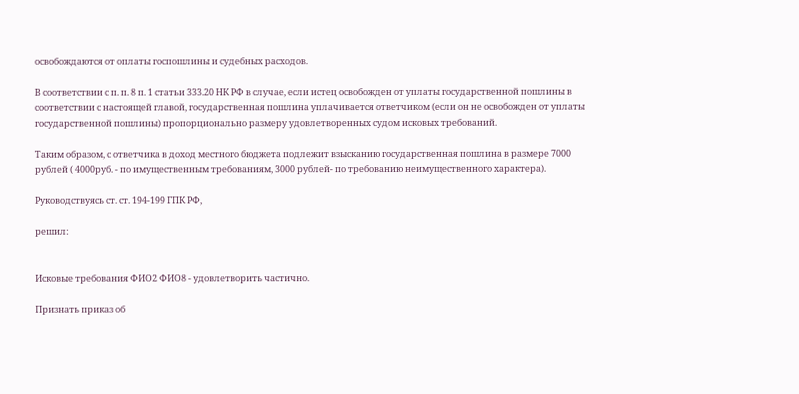освобождаются от оплаты госпошлины и судебных расходов.

В соответствии с п. п. 8 п. 1 статьи 333.20 НК РФ в случае, если истец освобожден от уплаты государственной пошлины в соответствии с настоящей главой, государственная пошлина уплачивается ответчиком (если он не освобожден от уплаты государственной пошлины) пропорционально размеру удовлетворенных судом исковых требований.

Таким образом, с ответчика в доход местного бюджета подлежит взысканию государственная пошлина в размере 7000 рублей ( 4000руб. - по имущественным требованиям, 3000 рублей- по требованию неимущественного характера).

Руководствуясь ст. ст. 194-199 ГПК РФ,

решил:


Исковые требования ФИО2 ФИО8 - удовлетворить частично.

Признать приказ об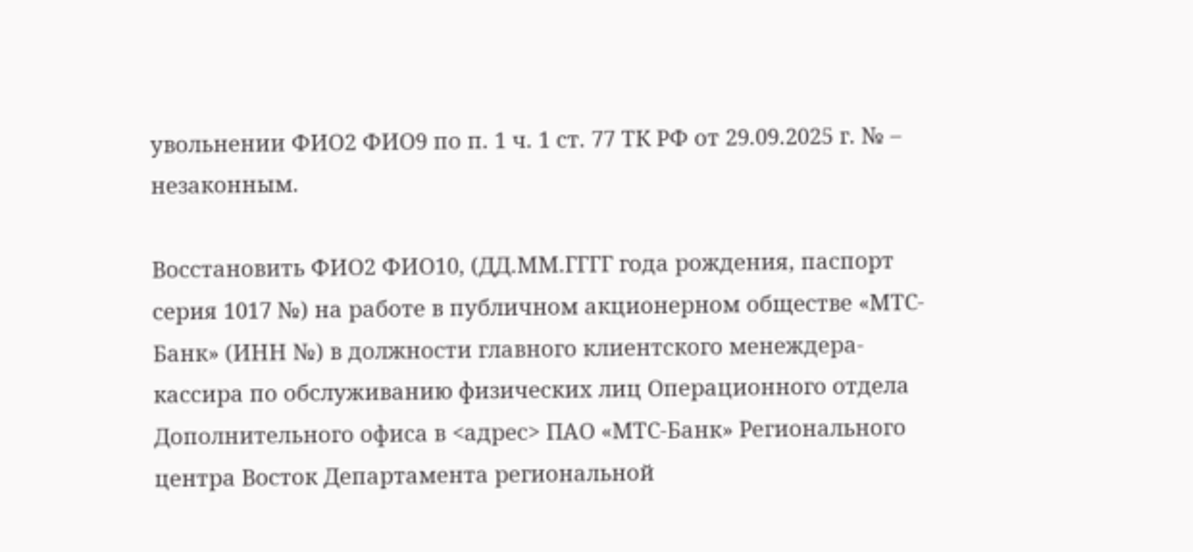увольнении ФИО2 ФИО9 по п. 1 ч. 1 ст. 77 ТК РФ от 29.09.2025 г. № – незаконным.

Восстановить ФИО2 ФИО10, (ДД.ММ.ГГГГ года рождения, паспорт серия 1017 №) на работе в публичном акционерном обществе «МТС-Банк» (ИНН №) в должности главного клиентского менеждера-кассира по обслуживанию физических лиц Операционного отдела Дополнительного офиса в <адрес> ПАО «МТС-Банк» Регионального центра Восток Департамента региональной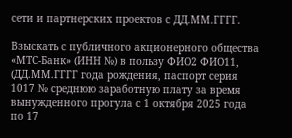сети и партнерских проектов с ДД.ММ.ГГГГ.

Взыскать с публичного акционерного общества «МТС-Банк» (ИНН №) в пользу ФИО2 ФИО11, (ДД.ММ.ГГГГ года рождения, паспорт серия 1017 № среднюю заработную плату за время вынужденного прогула с 1 октября 2025 года по 17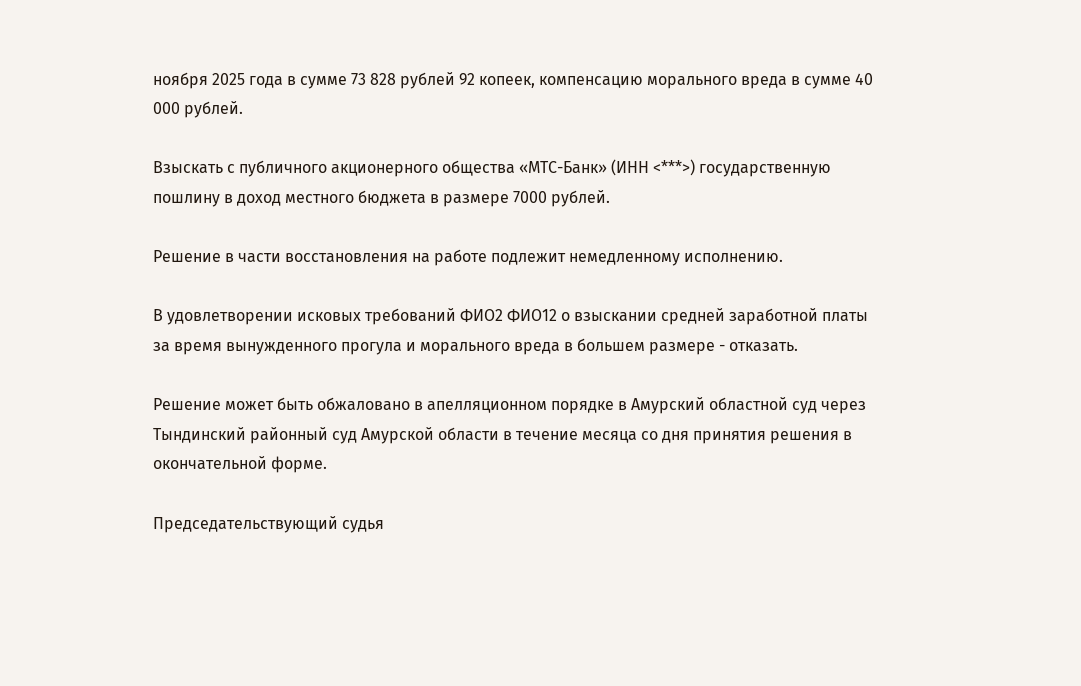ноября 2025 года в сумме 73 828 рублей 92 копеек, компенсацию морального вреда в сумме 40 000 рублей.

Взыскать с публичного акционерного общества «МТС-Банк» (ИНН <***>) государственную пошлину в доход местного бюджета в размере 7000 рублей.

Решение в части восстановления на работе подлежит немедленному исполнению.

В удовлетворении исковых требований ФИО2 ФИО12 о взыскании средней заработной платы за время вынужденного прогула и морального вреда в большем размере - отказать.

Решение может быть обжаловано в апелляционном порядке в Амурский областной суд через Тындинский районный суд Амурской области в течение месяца со дня принятия решения в окончательной форме.

Председательствующий судья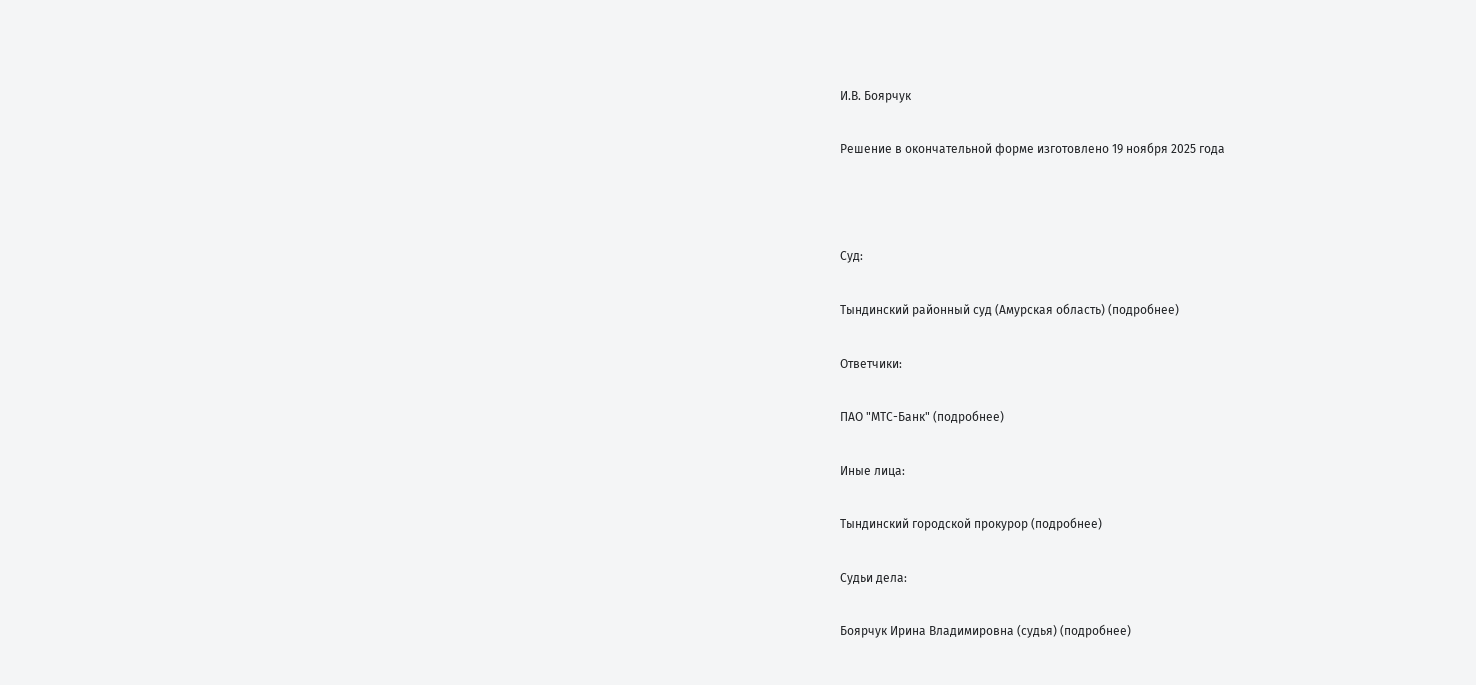И.В. Боярчук

Решение в окончательной форме изготовлено 19 ноября 2025 года



Суд:

Тындинский районный суд (Амурская область) (подробнее)

Ответчики:

ПАО "МТС-Банк" (подробнее)

Иные лица:

Тындинский городской прокурор (подробнее)

Судьи дела:

Боярчук Ирина Владимировна (судья) (подробнее)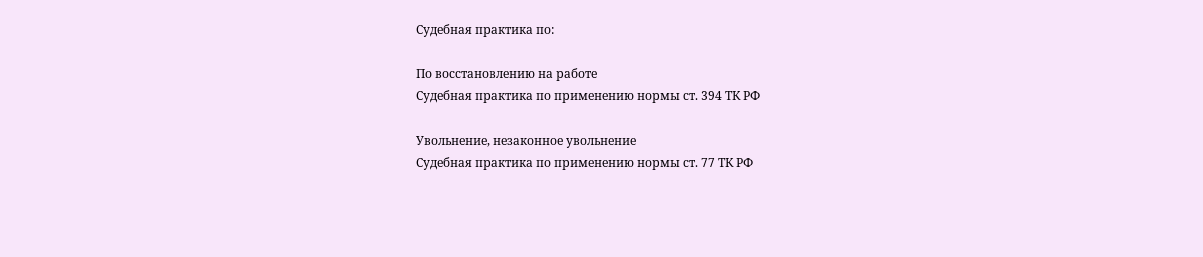Судебная практика по:

По восстановлению на работе
Судебная практика по применению нормы ст. 394 ТК РФ

Увольнение, незаконное увольнение
Судебная практика по применению нормы ст. 77 ТК РФ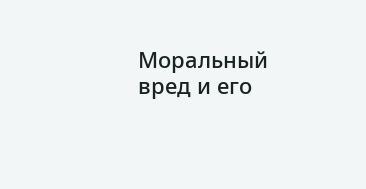Моральный вред и его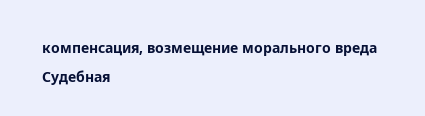компенсация, возмещение морального вреда
Судебная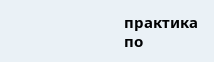практика по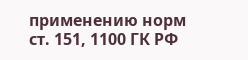применению норм ст. 151, 1100 ГК РФ